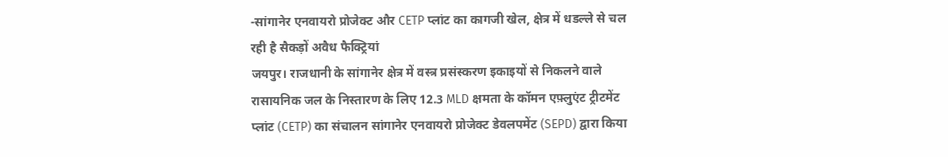-सांगानेर एनवायरो प्रोजेक्ट और CETP प्लांट का कागजी खेल, क्षेत्र में धडल्ले से चल रही है सैकड़ों अवैध फैक्ट्रियां
जयपुर। राजधानी के सांगानेर क्षेत्र में वस्त्र प्रसंस्करण इकाइयों से निकलने वाले रासायनिक जल के निस्तारण के लिए 12.3 MLD क्षमता के कॉमन एफ़्लुएंट ट्रीटमेंट प्लांट (CETP) का संचालन सांगानेर एनवायरो प्रोजेक्ट डेवलपमेंट (SEPD) द्वारा किया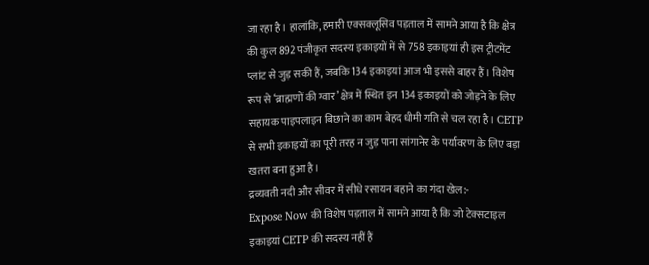जा रहा है। हालांकि, हमारी एक्सक्लूसिव पड़ताल में सामने आया है कि क्षेत्र की कुल 892 पंजीकृत सदस्य इकाइयों में से 758 इकाइयां ही इस ट्रीटमेंट प्लांट से जुड़ सकी हैं, जबकि 134 इकाइयां आज भी इससे बाहर हैं। विशेष रूप से ‘ब्राह्मणों की ग्वार’ क्षेत्र में स्थित इन 134 इकाइयों को जोड़ने के लिए सहायक पाइपलाइन बिछाने का काम बेहद धीमी गति से चल रहा है। CETP से सभी इकाइयों का पूरी तरह न जुड़ पाना सांगानेर के पर्यावरण के लिए बड़ा खतरा बना हुआ है।
द्रव्यवती नदी और सीवर में सीधे रसायन बहाने का गंदा खेल:-
Expose Now की विशेष पड़ताल में सामने आया है कि जो टेक्सटाइल इकाइयां CETP की सदस्य नहीं हैं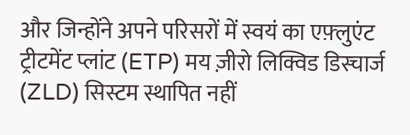और जिन्होंने अपने परिसरों में स्वयं का एफ़्लुएंट ट्रीटमेंट प्लांट (ETP) मय ज़ीरो लिक्विड डिस्चार्ज (ZLD) सिस्टम स्थापित नहीं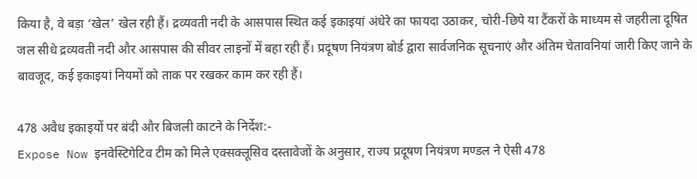किया है, वे बड़ा ‘खेल’ खेल रही हैं। द्रव्यवती नदी के आसपास स्थित कई इकाइयां अंधेरे का फायदा उठाकर, चोरी-छिपे या टैंकरों के माध्यम से जहरीला दूषित जल सीधे द्रव्यवती नदी और आसपास की सीवर लाइनों में बहा रही हैं। प्रदूषण नियंत्रण बोर्ड द्वारा सार्वजनिक सूचनाएं और अंतिम चेतावनियां जारी किए जाने के बावजूद, कई इकाइयां नियमों को ताक पर रखकर काम कर रही हैं।

478 अवैध इकाइयों पर बंदी और बिजली काटने के निर्देश:-
Expose Now इनवेस्टिगेटिव टीम को मिले एक्सक्लूसिव दस्तावेजों के अनुसार, राज्य प्रदूषण नियंत्रण मण्डल ने ऐसी 478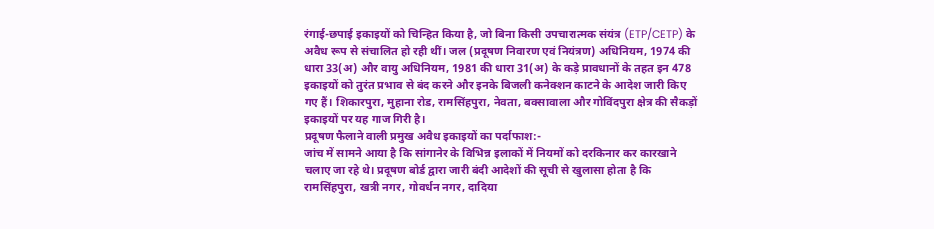रंगाई-छपाई इकाइयों को चिन्हित किया है, जो बिना किसी उपचारात्मक संयंत्र (ETP/CETP) के अवैध रूप से संचालित हो रही थीं। जल (प्रदूषण निवारण एवं नियंत्रण) अधिनियम, 1974 की धारा 33(अ) और वायु अधिनियम, 1981 की धारा 31(अ) के कड़े प्रावधानों के तहत इन 478 इकाइयों को तुरंत प्रभाव से बंद करने और इनके बिजली कनेक्शन काटने के आदेश जारी किए गए हैं। शिकारपुरा, मुहाना रोड, रामसिंहपुरा, नेवता, बक्सावाला और गोविंदपुरा क्षेत्र की सैकड़ों इकाइयों पर यह गाज गिरी है।
प्रदूषण फैलाने वाली प्रमुख अवैध इकाइयों का पर्दाफाश:-
जांच में सामने आया है कि सांगानेर के विभिन्न इलाकों में नियमों को दरकिनार कर कारखाने चलाए जा रहे थे। प्रदूषण बोर्ड द्वारा जारी बंदी आदेशों की सूची से खुलासा होता है कि रामसिंहपुरा, खत्री नगर, गोवर्धन नगर, दादिया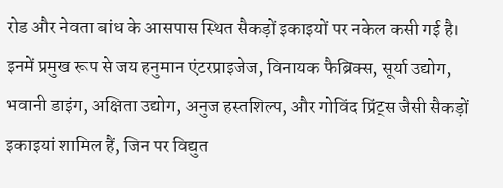रोड और नेवता बांध के आसपास स्थित सैकड़ों इकाइयों पर नकेल कसी गई है। इनमें प्रमुख रूप से जय हनुमान एंटरप्राइजेज, विनायक फैब्रिक्स, सूर्या उद्योग, भवानी डाइंग, अक्षिता उद्योग, अनुज हस्तशिल्प, और गोविंद प्रिंट्स जैसी सैकड़ों इकाइयां शामिल हैं, जिन पर विद्युत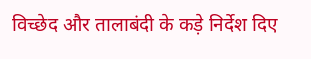विच्छेद और तालाबंदी के कड़े निर्देश दिए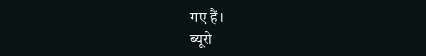गए हैं।
ब्यूरो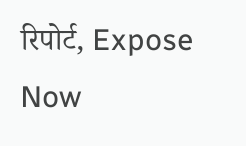रिपोर्ट, Expose Now